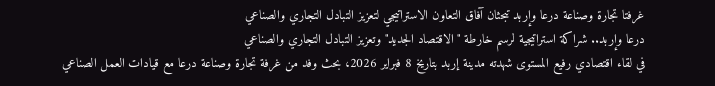غرفتا تجارة وصناعة درعا وإربد تبحثان آفاق التعاون الاستراتيجي لتعزيز التبادل التجاري والصناعي
درعا وإربد.. شراكة استراتيجية لرسم خارطة "الاقتصاد الجديد" وتعزيز التبادل التجاري والصناعي
في لقاء اقتصادي رفيع المستوى شهدته مدينة إربد بتاريخ 8 فبراير 2026، بحث وفد من غرفة تجارة وصناعة درعا مع قيادات العمل الصناعي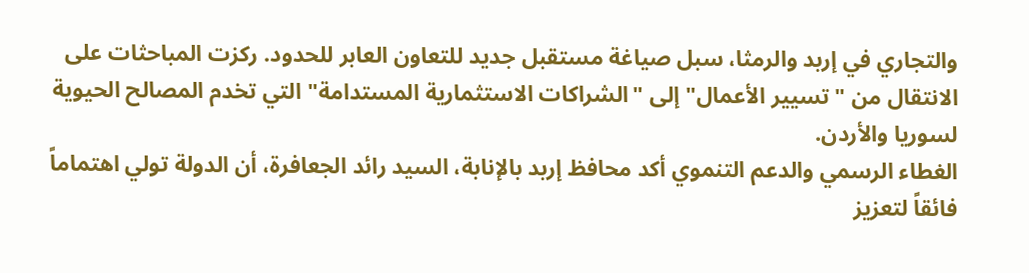والتجاري في إربد والرمثا، سبل صياغة مستقبل جديد للتعاون العابر للحدود. ركزت المباحثات على الانتقال من "تسيير الأعمال" إلى "الشراكات الاستثمارية المستدامة" التي تخدم المصالح الحيوية لسوريا والأردن.
الغطاء الرسمي والدعم التنموي أكد محافظ إربد بالإنابة، السيد رائد الجعافرة، أن الدولة تولي اهتماماً فائقاً لتعزيز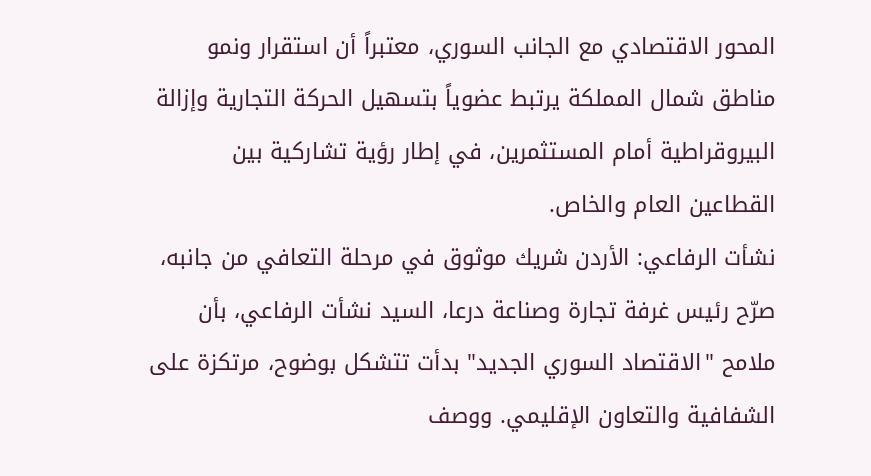المحور الاقتصادي مع الجانب السوري، معتبراً أن استقرار ونمو مناطق شمال المملكة يرتبط عضوياً بتسهيل الحركة التجارية وإزالة البيروقراطية أمام المستثمرين، في إطار رؤية تشاركية بين القطاعين العام والخاص.
نشأت الرفاعي: الأردن شريك موثوق في مرحلة التعافي من جانبه، صرّح رئيس غرفة تجارة وصناعة درعا، السيد نشأت الرفاعي، بأن ملامح "الاقتصاد السوري الجديد" بدأت تتشكل بوضوح، مرتكزة على الشفافية والتعاون الإقليمي. ووصف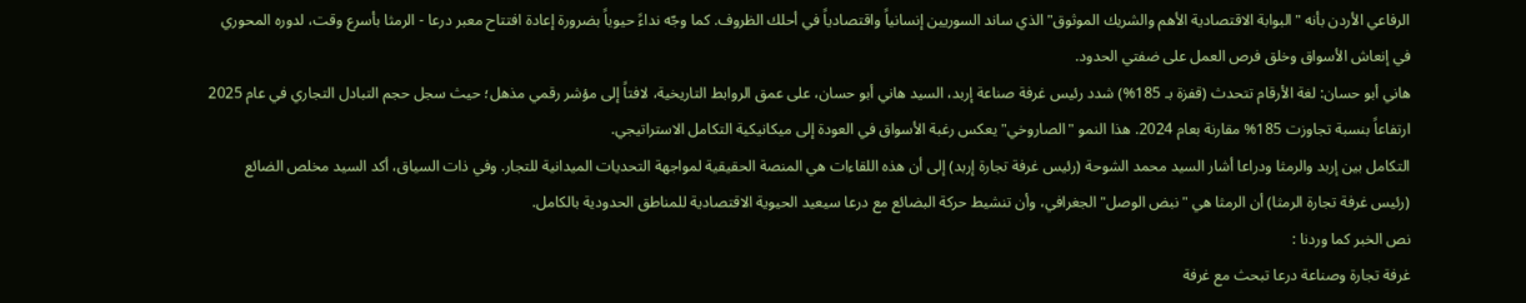الرفاعي الأردن بأنه "البوابة الاقتصادية الأهم والشريك الموثوق" الذي ساند السوريين إنسانياً واقتصادياً في أحلك الظروف. كما وجّه نداءً حيوياً بضرورة إعادة افتتاح معبر درعا - الرمثا بأسرع وقت، لدوره المحوري في إنعاش الأسواق وخلق فرص العمل على ضفتي الحدود.
هاني أبو حسان: لغة الأرقام تتحدث (قفزة بـ 185%) شدد رئيس غرفة صناعة إربد، السيد هاني أبو حسان، على عمق الروابط التاريخية، لافتاً إلى مؤشر رقمي مذهل؛ حيث سجل حجم التبادل التجاري في عام 2025 ارتفاعاً بنسبة تجاوزت 185% مقارنة بعام 2024. هذا النمو "الصاروخي" يعكس رغبة الأسواق في العودة إلى ميكانيكية التكامل الاستراتيجي.
التكامل بين إربد والرمثا ودراعا أشار السيد محمد الشوحة (رئيس غرفة تجارة إربد) إلى أن هذه اللقاءات هي المنصة الحقيقية لمواجهة التحديات الميدانية للتجار. وفي ذات السياق، أكد السيد مخلص الضائع (رئيس غرفة تجارة الرمثا) أن الرمثا هي "نبض الوصل" الجغرافي، وأن تنشيط حركة البضائع مع درعا سيعيد الحيوية الاقتصادية للمناطق الحدودية بالكامل.
نص الخبر كما وردنا :
غرفة تجارة وصناعة درعا تبحث مع غرفة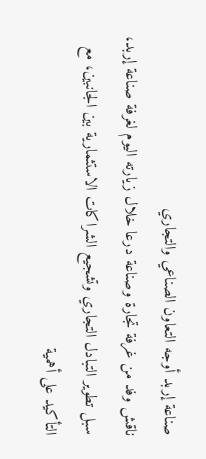صناعة إربد أوجه التعاون الصناعي والتجاري
ناقش وفد من غرفة تجارة وصناعة درعا خلال زيارته اليوم لغرفة صناعة إربد، سبل تطوير التبادل التجاري وتشجيع الشراكات الاستثمارية بين الجانبين، مع التأكيد على أهمية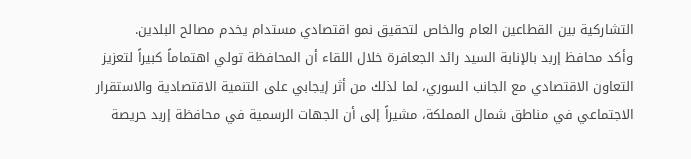التشاركية بين القطاعين العام والخاص لتحقيق نمو اقتصادي مستدام يخدم مصالح البلدين.
وأكد محافظ إربد بالإنابة السيد رائد الجعافرة خلال اللقاء أن المحافظة تولي اهتماماً كبيراً لتعزيز التعاون الاقتصادي مع الجانب السوري، لما لذلك من أثر إيجابي على التنمية الاقتصادية والاستقرار الاجتماعي في مناطق شمال المملكة، مشيراً إلى أن الجهات الرسمية في محافظة إربد حريصة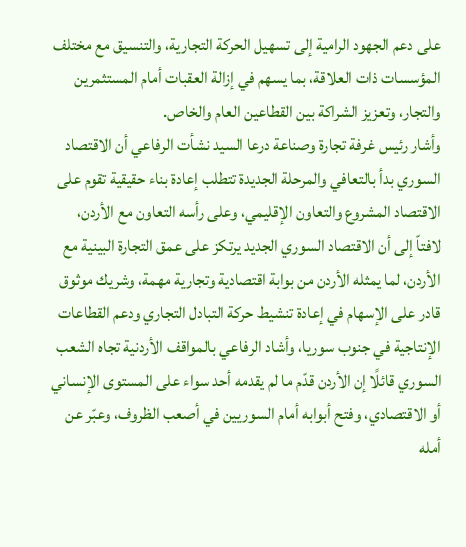على دعم الجهود الرامية إلى تسهيل الحركة التجارية، والتنسيق مع مختلف المؤسسات ذات العلاقة، بما يسهم في إزالة العقبات أمام المستثمرين والتجار، وتعزيز الشراكة بين القطاعين العام والخاص.
وأشار رئيس غرفة تجارة وصناعة درعا السيد نشأت الرفاعي أن الاقتصاد السوري بدأ بالتعافي والمرحلة الجديدة تتطلب إعادة بناء حقيقية تقوم على الاقتصاد المشروع والتعاون الإقليمي، وعلى رأسه التعاون مع الأردن، لافتاّ إلى أن الاقتصاد السوري الجديد يرتكز على عمق التجارة البينية مع الأردن، لما يمثله الأردن من بوابة اقتصادية وتجارية مهمة، وشريك موثوق قادر على الإسهام في إعادة تنشيط حركة التبادل التجاري ودعم القطاعات الإنتاجية في جنوب سوريا، وأشاد الرفاعي بالمواقف الأردنية تجاه الشعب السوري قائلًا إن الأردن قدّم ما لم يقدمه أحد سواء على المستوى الإنساني أو الاقتصادي، وفتح أبوابه أمام السوريين في أصعب الظروف، وعبّر عن أمله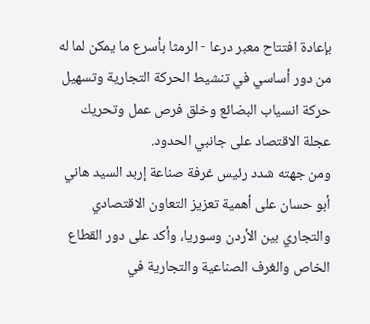بإعادة افتتاح معبر درعا - الرمثا بأسرع ما يمكن لما له من دور أساسي في تنشيط الحركة التجارية وتسهيل حركة انسياب البضائع وخلق فرص عمل وتحريك عجلة الاقتصاد على جانبي الحدود.
ومن جهته شدد رئيس غرفة صناعة إربد السيد هاني أبو حسان على أهمية تعزيز التعاون الاقتصادي والتجاري بين الأردن وسوريا، وأكد على دور القطاع الخاص والغرف الصناعية والتجارية في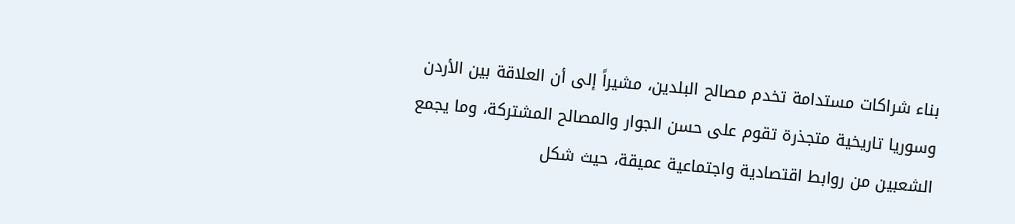بناء شراكات مستدامة تخدم مصالح البلدين، مشيراً إلى أن العلاقة بين الأردن وسوريا تاريخية متجذرة تقوم على حسن الجوار والمصالح المشتركة، وما يجمع الشعبين من روابط اقتصادية واجتماعية عميقة، حيث شكل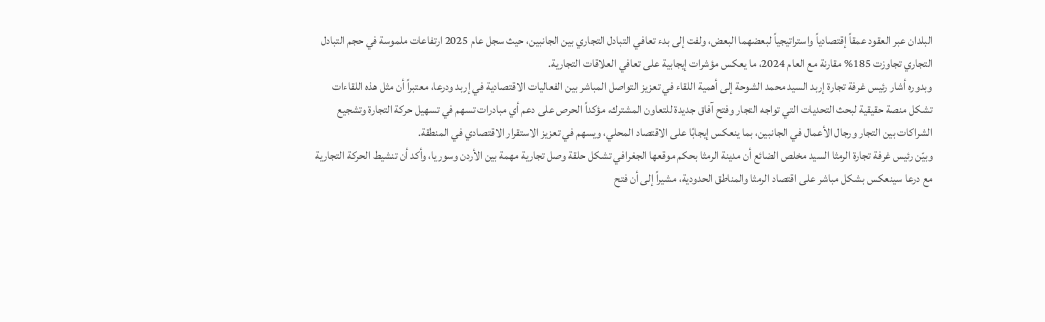البلدان عبر العقود عمقاً إقتصادياً واستراتيجياً لبعضهما البعض، ولفت إلى بدء تعافي التبادل التجاري بين الجانبين، حيث سجل عام 2025 ارتفاعات ملموسة في حجم التبادل التجاري تجاوزت 185% مقارنة مع العام 2024، ما يعكس مؤشرات إيجابية على تعافي العلاقات التجارية.
وبدوره أشار رئيس غرفة تجارة إربد السيد محمد الشوحة إلى أهمية اللقاء في تعزيز التواصل المباشر بين الفعاليات الاقتصادية في إربد ودرعا، معتبراً أن مثل هذه اللقاءات تشكل منصة حقيقية لبحث التحديات التي تواجه التجار وفتح آفاق جديدة للتعاون المشترك، مؤكداً الحرص على دعم أي مبادرات تسهم في تسهيل حركة التجارة وتشجيع الشراكات بين التجار ورجال الأعمال في الجانبين، بما ينعكس إيجابًا على الاقتصاد المحلي، ويسهم في تعزيز الاستقرار الاقتصادي في المنطقة.
وبيّن رئيس غرفة تجارة الرمثا السيد مخلص الضائع أن مدينة الرمثا بحكم موقعها الجغرافي تشكل حلقة وصل تجارية مهمة بين الأردن وسوريا، وأكد أن تنشيط الحركة التجارية مع درعا سينعكس بشكل مباشر على اقتصاد الرمثا والمناطق الحدودية، مشيراً إلى أن فتح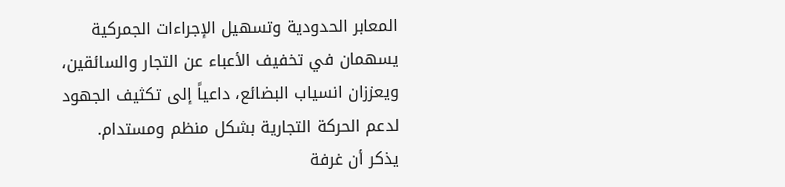المعابر الحدودية وتسهيل الإجراءات الجمركية يسهمان في تخفيف الأعباء عن التجار والسائقين، ويعززان انسياب البضائع، داعياً إلى تكثيف الجهود لدعم الحركة التجارية بشكل منظم ومستدام.
يذكر أن غرفة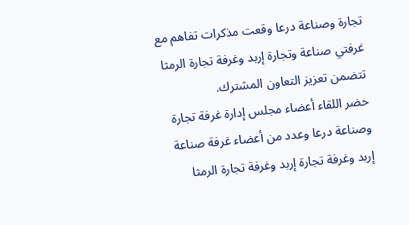تجارة وصناعة درعا وقعت مذكرات تفاهم مع غرفتي صناعة وتجارة إربد وغرفة تجارة الرمثا تتضمن تعزيز التعاون المشترك.
حضر اللقاء أعضاء مجلس إدارة غرفة تجارة وصناعة درعا وعدد من أعضاء غرفة صناعة إربد وغرفة تجارة إربد وغرفة تجارة الرمثا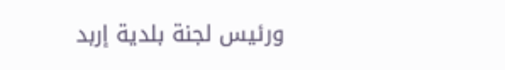ورئيس لجنة بلدية إربد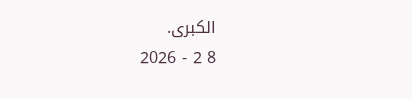الكبرى.
8 2 - 2026